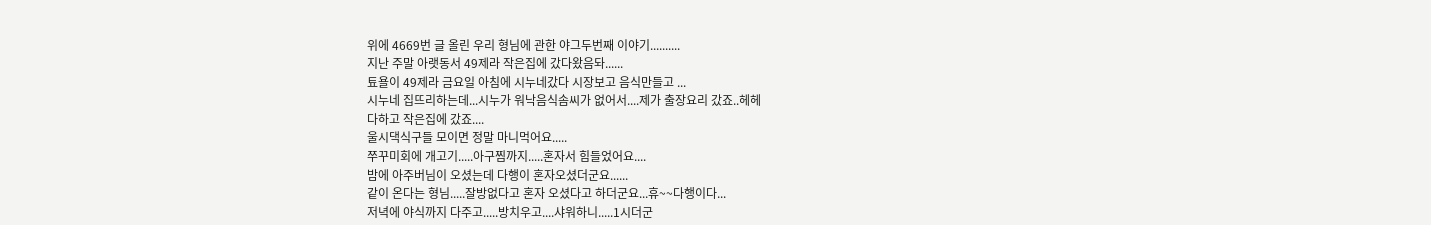위에 4669번 글 올린 우리 형님에 관한 야그두번째 이야기..........
지난 주말 아랫동서 49제라 작은집에 갔다왔음돠......
툐욜이 49제라 금요일 아침에 시누네갔다 시장보고 음식만들고 ...
시누네 집뜨리하는데...시누가 워낙음식솜씨가 없어서....제가 출장요리 갔죠..헤헤
다하고 작은집에 갔죠....
울시댁식구들 모이면 정말 마니먹어요.....
쭈꾸미회에 개고기.....아구찜까지.....혼자서 힘들었어요....
밤에 아주버님이 오셨는데 다행이 혼자오셨더군요......
같이 온다는 형님.....잘방없다고 혼자 오셨다고 하더군요...휴~~다행이다...
저녁에 야식까지 다주고.....방치우고....샤워하니.....1시더군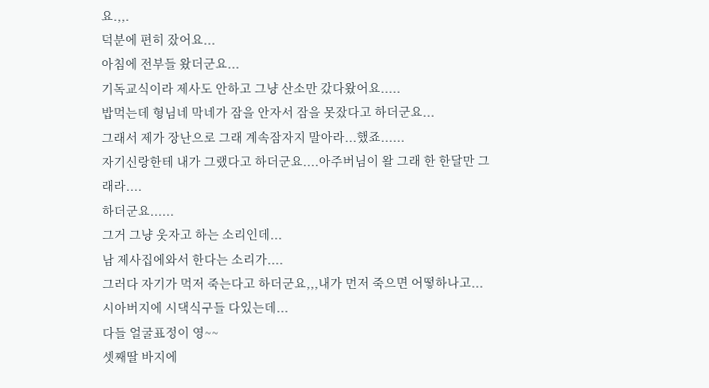요.,,.
덕분에 편히 잤어요...
아침에 전부들 왔더군요...
기독교식이라 제사도 안하고 그냥 산소만 갔다왔어요.....
밥먹는데 형님네 막네가 잠을 안자서 잠을 못잤다고 하더군요...
그래서 제가 장난으로 그래 계속잠자지 말아라...했죠......
자기신랑한테 내가 그랬다고 하더군요....아주버님이 왈 그래 한 한달만 그래라....
하더군요......
그거 그냥 웃자고 하는 소리인데...
남 제사집에와서 한다는 소리가....
그러다 자기가 먹저 죽는다고 하더군요,,,내가 먼저 죽으면 어떻하나고...
시아버지에 시댁식구들 다있는데...
다들 얼굴표정이 영~~
셋째딸 바지에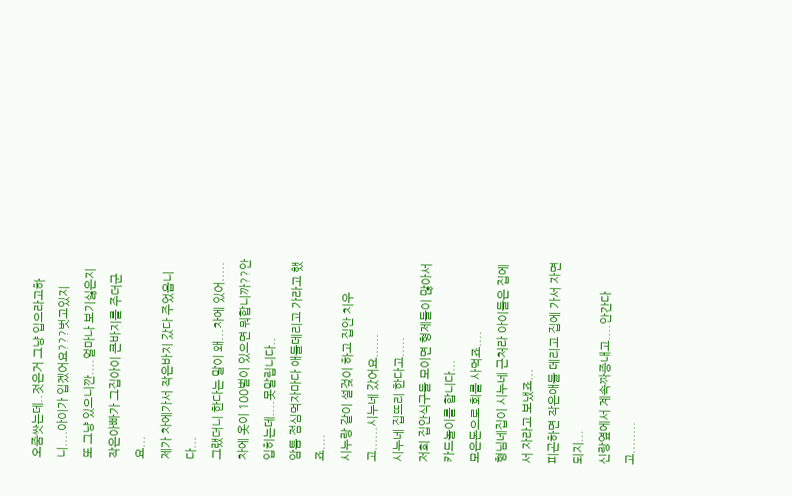오줌쌋는데..젓은거 그냥 입으라고하니....아이가 입겠어요???벗고있지
또 그냥 있으니깐....얼마나 보기싫은지 작은아빠가 그집아이 큰바지를 주더군요...
제가 차에가서 작은바지 갔다 주었읍니다...
그랬더니 한다는 말이 왜...차에 있어.....
차에 옷이 100벌이 있으면 뭐합니까??안입히는데....못말립니다..
암틈 점심먹자마다 애들데리고 가라고 했죠....
시누랑 같이 설겆이 하고 집안 치우고......시누네 갔어요......
시누네 집뜨리 한다고.....
저희 집안식구들 모이면 형제들이 많아서 카드놀이를 합니다...
모은돈으로 회를 사먹죠....
형님네집이 시누네 근처라 아이들은 집에서 자라고 보냈죠...
피곤하면 작은애들 데리고 집에 가서 자면되지...
신랑옆에서 계속짜증내고....안간다고........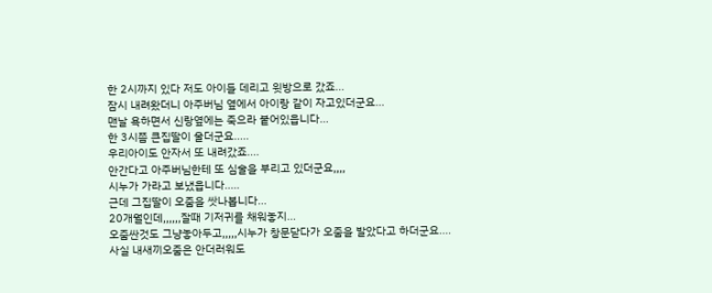한 2시까지 있다 저도 아이들 데리고 윗방으로 갔죠...
잠시 내려왔더니 아주버님 옆에서 아이랑 같이 자고있더군요...
맨날 욕하면서 신랑옆에는 죽으라 붙어있읍니다...
한 3시쯤 큰집딸이 울더군요.....
우리아이도 안자서 또 내려갔죠....
안간다고 아주버님한테 또 심술을 부리고 있더군요,,,,
시누가 가라고 보냈읍니다.....
근데 그집딸이 오줌을 쌋나봅니다...
20개월인데,,,,,,잘때 기저귀를 채워놓지...
오줌싼것도 그냥놓아두고,,,,,시누가 창문닫다가 오줌을 발았다고 하더군요....
사실 내새끼오줌은 안더러워도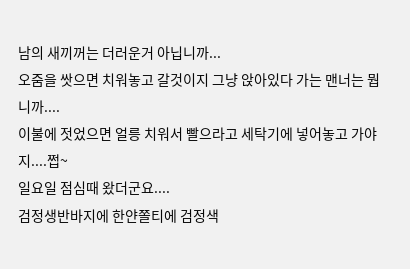남의 새끼꺼는 더러운거 아닙니까...
오줌을 쌋으면 치워놓고 갈것이지 그냥 앉아있다 가는 맨너는 뭡니까....
이불에 젓었으면 얼릉 치워서 빨으라고 세탁기에 넣어놓고 가야지....쩝~
일요일 점심때 왔더군요....
검정생반바지에 한얀쫄티에 검정색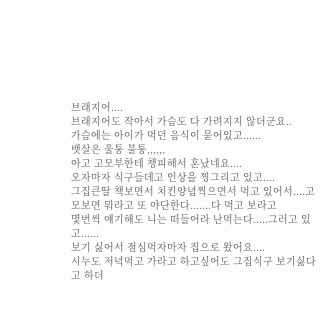브래지어....
브래지어도 작아서 가슴도 다 가려지지 않더군요..
가슴에는 아이가 먹던 음식이 묻어있고......
뱃살은 울퉁 불퉁,,,,,,
아고 고모부한테 챙피해서 혼났네요....
오자마자 식구들데고 인상을 찡그리고 있고....
그집큰딸 책보면서 치킨양념찍으면서 먹고 있어서....고모보면 뭐라고 또 야단한다.......다 먹고 보라고
몇번씩 얘기해도 니는 떠들어라 난먹는다.....그러고 있고......
보기 싫어서 점심먹자마자 집으로 왔어요....
시누도 저녁먹고 가라고 하고싶어도 그집식구 보기싫다고 하더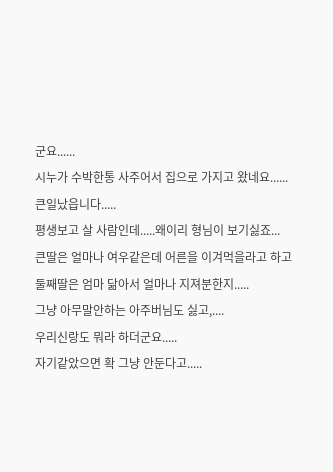군요......
시누가 수박한통 사주어서 집으로 가지고 왔네요......
큰일났읍니다.....
평생보고 살 사람인데.....왜이리 형님이 보기싫죠...
큰딸은 얼마나 여우같은데 어른을 이겨먹을라고 하고
둘째딸은 엄마 닮아서 얼마나 지져분한지.....
그냥 아무말안하는 아주버님도 싫고,....
우리신랑도 뭐라 하더군요.....
자기같았으면 확 그냥 안둔다고.....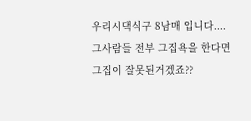우리시댁식구 8남매 입니다....
그사람들 전부 그집욕을 한다면 그집이 잘못된거겠죠??